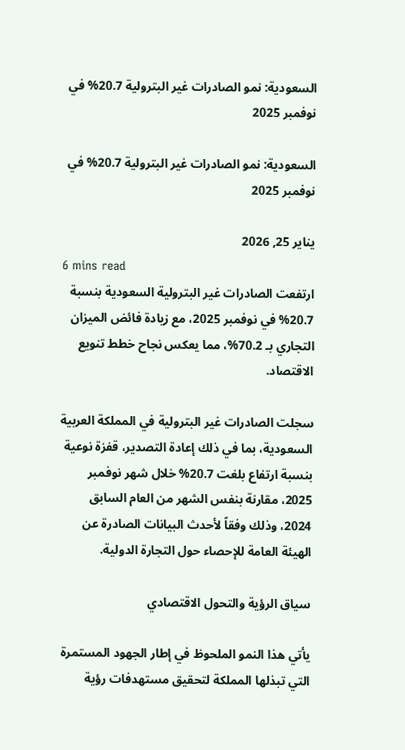السعودية: نمو الصادرات غير البترولية 20.7% في نوفمبر 2025

السعودية: نمو الصادرات غير البترولية 20.7% في نوفمبر 2025

يناير 25, 2026
6 mins read
ارتفعت الصادرات غير البترولية السعودية بنسبة 20.7% في نوفمبر 2025، مع زيادة فائض الميزان التجاري بـ 70.2%، مما يعكس نجاح خطط تنويع الاقتصاد.

سجلت الصادرات غير البترولية في المملكة العربية السعودية، بما في ذلك إعادة التصدير، قفزة نوعية بنسبة ارتفاع بلغت 20.7% خلال شهر نوفمبر 2025، مقارنة بنفس الشهر من العام السابق 2024، وذلك وفقاً لأحدث البيانات الصادرة عن الهيئة العامة للإحصاء حول التجارة الدولية.

سياق الرؤية والتحول الاقتصادي

يأتي هذا النمو الملحوظ في إطار الجهود المستمرة التي تبذلها المملكة لتحقيق مستهدفات رؤية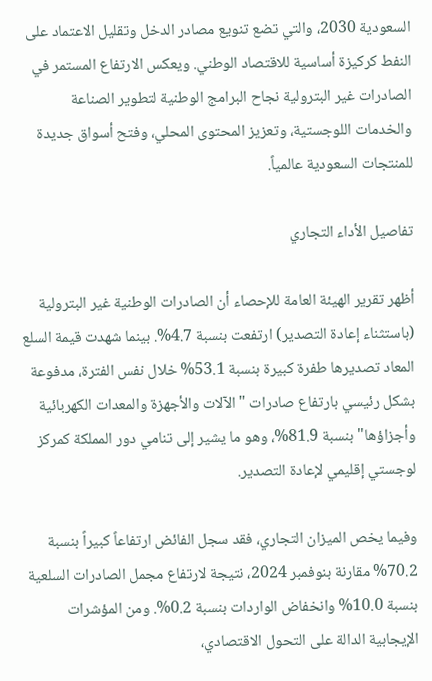السعودية 2030، والتي تضع تنويع مصادر الدخل وتقليل الاعتماد على النفط كركيزة أساسية للاقتصاد الوطني. ويعكس الارتفاع المستمر في الصادرات غير البترولية نجاح البرامج الوطنية لتطوير الصناعة والخدمات اللوجستية، وتعزيز المحتوى المحلي، وفتح أسواق جديدة للمنتجات السعودية عالمياً.

تفاصيل الأداء التجاري

أظهر تقرير الهيئة العامة للإحصاء أن الصادرات الوطنية غير البترولية (باستثناء إعادة التصدير) ارتفعت بنسبة 4.7%. بينما شهدت قيمة السلع المعاد تصديرها طفرة كبيرة بنسبة 53.1% خلال نفس الفترة، مدفوعة بشكل رئيسي بارتفاع صادرات "الآلات والأجهزة والمعدات الكهربائية وأجزاؤها" بنسبة 81.9%، وهو ما يشير إلى تنامي دور المملكة كمركز لوجستي إقليمي لإعادة التصدير.

وفيما يخص الميزان التجاري، فقد سجل الفائض ارتفاعاً كبيراً بنسبة 70.2% مقارنة بنوفمبر 2024، نتيجة لارتفاع مجمل الصادرات السلعية بنسبة 10.0% وانخفاض الواردات بنسبة 0.2%. ومن المؤشرات الإيجابية الدالة على التحول الاقتصادي،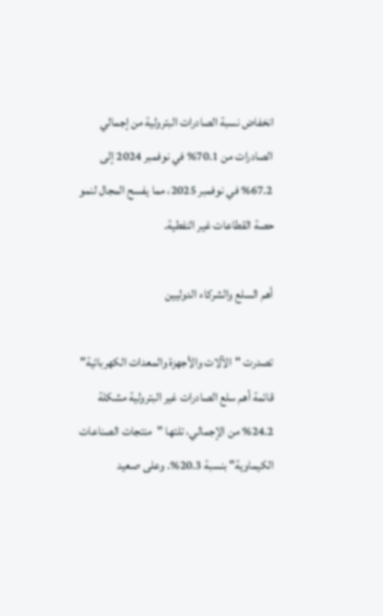انخفاض نسبة الصادرات البترولية من إجمالي الصادرات من 70.1% في نوفمبر 2024 إلى 67.2% في نوفمبر 2025، مما يفسح المجال لنمو حصة القطاعات غير النفطية.

أهم السلع والشركاء الدوليين

تصدرت "الآلات والأجهزة والمعدات الكهربائية" قائمة أهم سلع الصادرات غير البترولية مشكلة 24.2% من الإجمالي، تلتها "منتجات الصناعات الكيماوية" بنسبة 20.3%. وعلى صعيد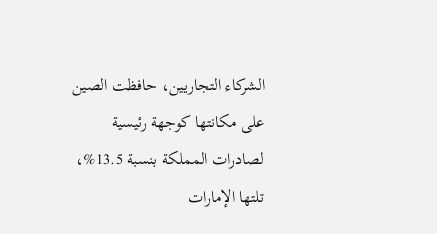الشركاء التجاريين، حافظت الصين على مكانتها كوجهة رئيسية لصادرات المملكة بنسبة 13.5%، تلتها الإمارات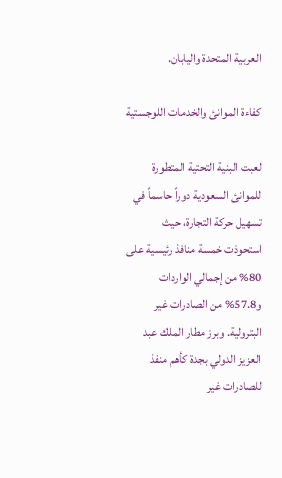العربية المتحدة واليابان.

كفاءة الموانئ والخدمات اللوجستية

لعبت البنية التحتية المتطورة للموانئ السعودية دوراً حاسماً في تسهيل حركة التجارة، حيث استحوذت خمسة منافذ رئيسية على 80% من إجمالي الواردات و57.8% من الصادرات غير البترولية. وبرز مطار الملك عبد العزيز الدولي بجدة كأهم منفذ للصادرات غير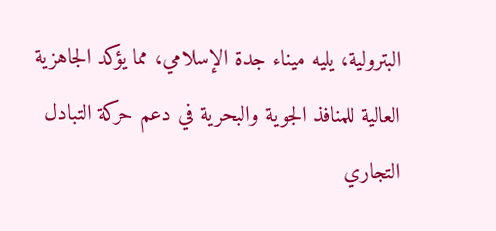البترولية، يليه ميناء جدة الإسلامي، مما يؤكد الجاهزية العالية للمنافذ الجوية والبحرية في دعم حركة التبادل التجاري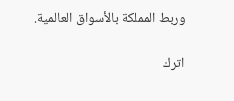وربط المملكة بالأسواق العالمية.

اترك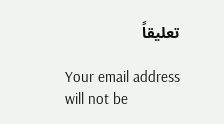تعليقاً

Your email address will not be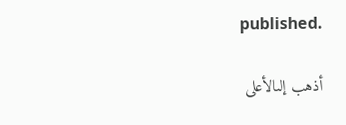published.

أذهب إلىالأعلى